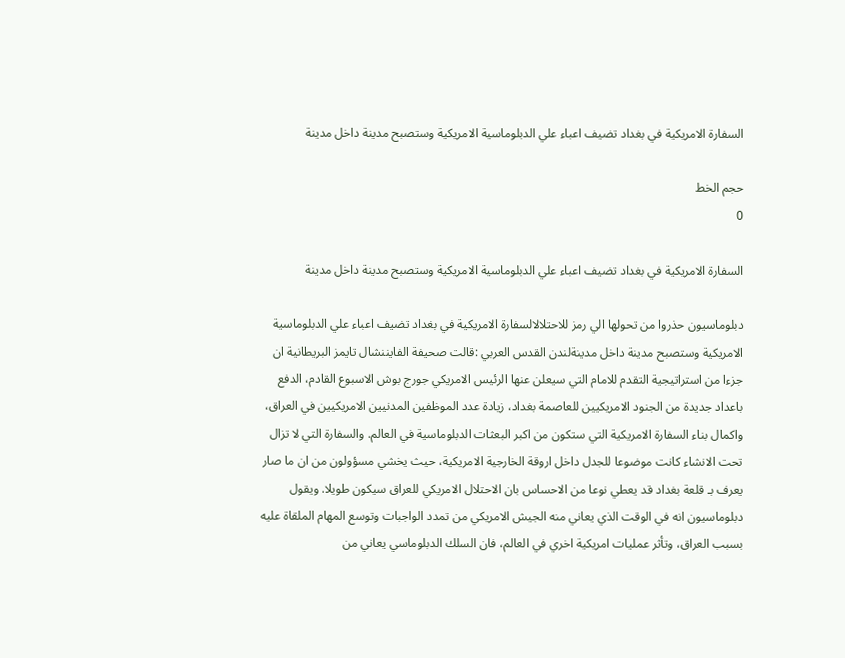السفارة الامريكية في بغداد تضيف اعباء علي الدبلوماسية الامريكية وستصبح مدينة داخل مدينة

حجم الخط
0

السفارة الامريكية في بغداد تضيف اعباء علي الدبلوماسية الامريكية وستصبح مدينة داخل مدينة

دبلوماسيون حذروا من تحولها الي رمز للاحتلالالسفارة الامريكية في بغداد تضيف اعباء علي الدبلوماسية الامريكية وستصبح مدينة داخل مدينةلندن القدس العربي :قالت صحيفة الفايننشال تايمز البريطانية ان جزءا من استراتيجية التقدم للامام التي سيعلن عنها الرئيس الامريكي جورج بوش الاسبوع القادم، الدفع باعداد جديدة من الجنود الامريكيين للعاصمة بغداد، زيادة عدد الموظفين المدنيين الامريكيين في العراق، واكمال بناء السفارة الامريكية التي ستكون من اكبر البعثات الدبلوماسية في العالم. والسفارة التي لا تزال تحت الانشاء كانت موضوعا للجدل داخل اروقة الخارجية الامريكية، حيث يخشي مسؤولون من ان ما صار يعرف بـ قلعة بغداد قد يعطي نوعا من الاحساس بان الاحتلال الامريكي للعراق سيكون طويلا. ويقول دبلوماسيون انه في الوقت الذي يعاني منه الجيش الامريكي من تمدد الواجبات وتوسع المهام الملقاة عليه بسبب العراق، وتأثر عمليات امريكية اخري في العالم، فان السلك الدبلوماسي يعاني من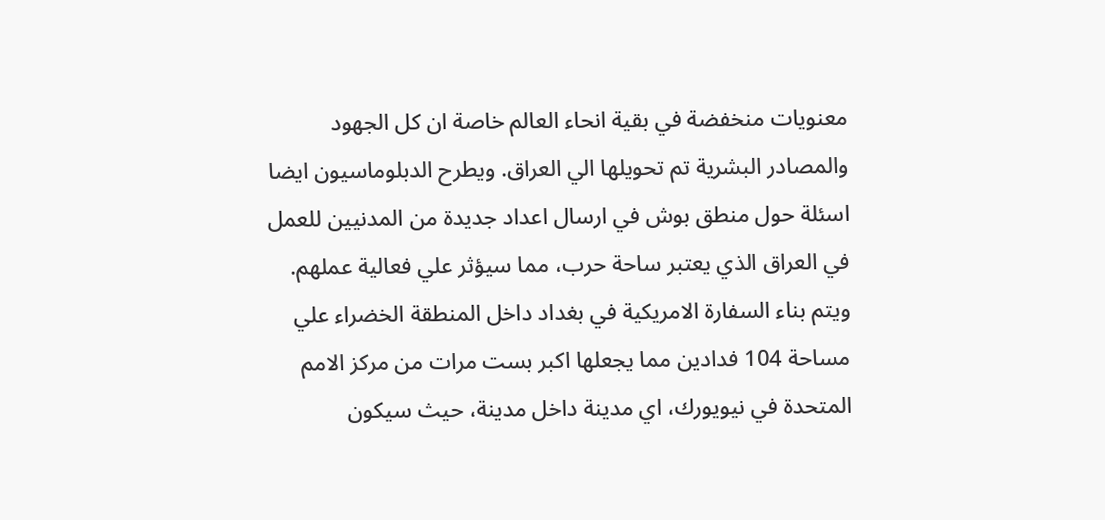معنويات منخفضة في بقية انحاء العالم خاصة ان كل الجهود والمصادر البشرية تم تحويلها الي العراق. ويطرح الدبلوماسيون ايضا اسئلة حول منطق بوش في ارسال اعداد جديدة من المدنيين للعمل في العراق الذي يعتبر ساحة حرب، مما سيؤثر علي فعالية عملهم. ويتم بناء السفارة الامريكية في بغداد داخل المنطقة الخضراء علي مساحة 104 فدادين مما يجعلها اكبر بست مرات من مركز الامم المتحدة في نيويورك، اي مدينة داخل مدينة، حيث سيكون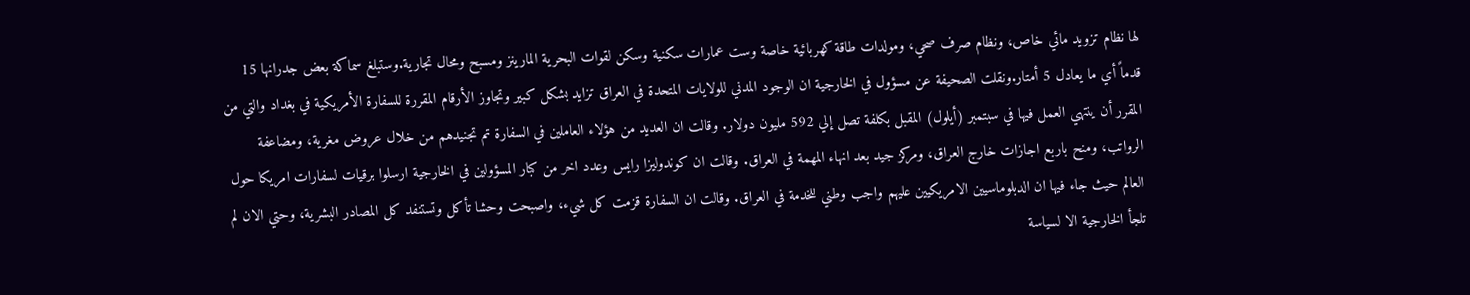لها نظام تزويد مائي خاص، ونظام صرف صحي، ومولدات طاقة كهربائية خاصة وست عمارات سكنية وسكن لقوات البحرية المارينز ومسبح ومحال تجارية.وستبلغ سماكة بعض جدرانها 15 قدماً أي ما يعادل 5 أمتار.ونقلت الصحيفة عن مسؤول في الخارجية ان الوجود المدني للولايات المتحدة في العراق تزايد بشكل كبير وتجاوز الأرقام المقررة للسفارة الأمريكية في بغداد والتي من المقرر أن ينتهي العمل فيها في سبتمبر (أيلول) المقبل بكلفة تصل إلي 592 مليون دولار. وقالت ان العديد من هؤلاء العاملين في السفارة تم تجنيدهم من خلال عروض مغرية، ومضاعفة الرواتب، ومنح باربع اجازات خارج العراق، ومركز جيد بعد انهاء المهمة في العراق. وقالت ان كوندوليزا رايس وعدد اخر من كبار المسؤولين في الخارجية ارسلوا برقيات لسفارات امريكا حول العالم حيث جاء فيها ان الدبلوماسيين الامريكيين عليهم واجب وطني للخدمة في العراق. وقالت ان السفارة قزمت كل شيء، واصبحت وحشا تأكل وتستنفد كل المصادر البشرية، وحتي الان لم تلجأ الخارجية الا لسياسة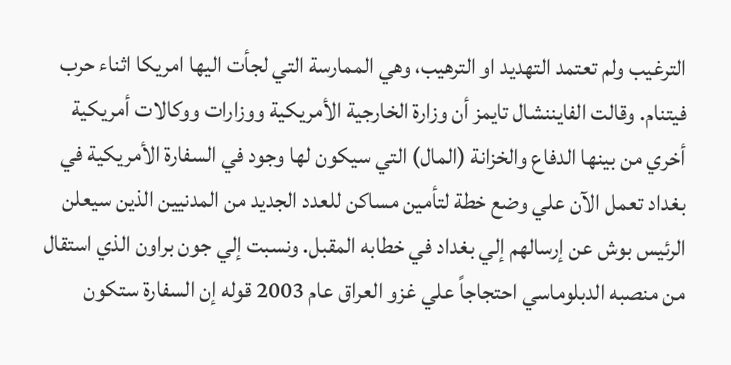الترغيب ولم تعتمد التهديد او الترهيب، وهي الممارسة التي لجأت اليها امريكا اثناء حرب فيتنام. وقالت الفايننشال تايمز أن وزارة الخارجية الأمريكية ووزارات ووكالات أمريكية أخري من بينها الدفاع والخزانة (المال) التي سيكون لها وجود في السفارة الأمريكية في بغداد تعمل الآن علي وضع خطة لتأمين مساكن للعدد الجديد من المدنيين الذين سيعلن الرئيس بوش عن إرسالهم إلي بغداد في خطابه المقبل. ونسبت إلي جون براون الذي استقال من منصبه الدبلوماسي احتجاجاً علي غزو العراق عام 2003 قوله إن السفارة ستكون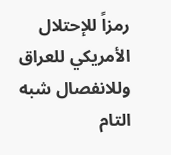رمزاً للإحتلال الأمريكي للعراق وللانفصال شبه التام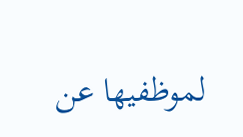لموظفيها عن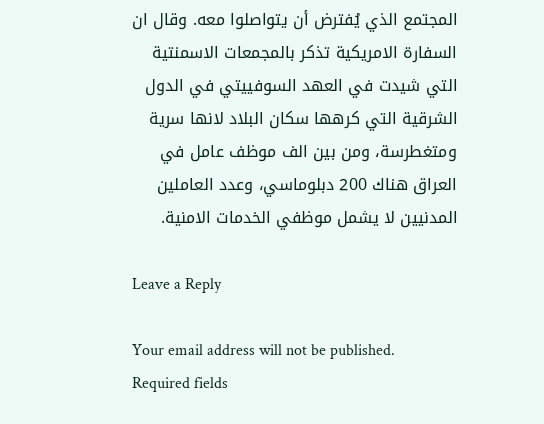المجتمع الذي يُفترض أن يتواصلوا معه. وقال ان السفارة الامريكية تذكر بالمجمعات الاسمنتية التي شيدت في العهد السوفييتي في الدول الشرقية التي كرهها سكان البلاد لانها سرية ومتغطرسة، ومن بين الف موظف عامل في العراق هناك 200 دبلوماسي، وعدد العاملين المدنيين لا يشمل موظفي الخدمات الامنية.

Leave a Reply

Your email address will not be published. Required fields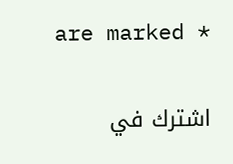are marked *

اشترك في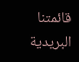قائمتنا البريدية